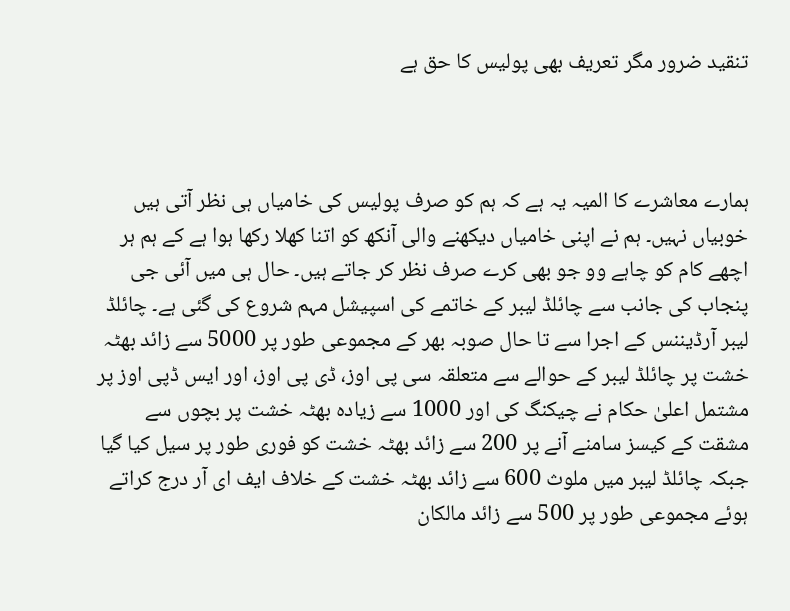تنقید ضرور مگر تعریف بھی پولیس کا حق ہے



ہمارے معاشرے کا المیہ یہ ہے کہ ہم کو صرف پولیس کی خامیاں ہی نظر آتی ہیں خوبیاں نہیں۔ ہم نے اپنی خامیاں دیکھنے والی آنکھ کو اتنا کھلا رکھا ہوا ہے کے ہم ہر اچھے کام کو چاہے وو جو بھی کرے صرف نظر کر جاتے ہیں۔ حال ہی میں آئی جی پنجاب کی جانب سے چائلڈ لیبر کے خاتمے کی اسپیشل مہم شروع کی گئی ہے۔ چائلڈ لیبر آرڈیننس کے اجرا سے تا حال صوبہ بھر کے مجموعی طور پر 5000 سے زائد بھٹہ خشت پر چائلڈ لیبر کے حوالے سے متعلقہ سی پی اوز، ڈی پی اوز، اور ایس ڈپی اوز پر مشتمل اعلیٰ حکام نے چیکنگ کی اور 1000 سے زیادہ بھٹہ خشت پر بچوں سے مشقت کے کیسز سامنے آنے پر 200 سے زائد بھٹہ خشت کو فوری طور پر سیل کیا گیا جبکہ چائلڈ لیبر میں ملوث 600 سے زائد بھٹہ خشت کے خلاف ایف ای آر درج کراتے ہوئے مجموعی طور پر 500 سے زائد مالکان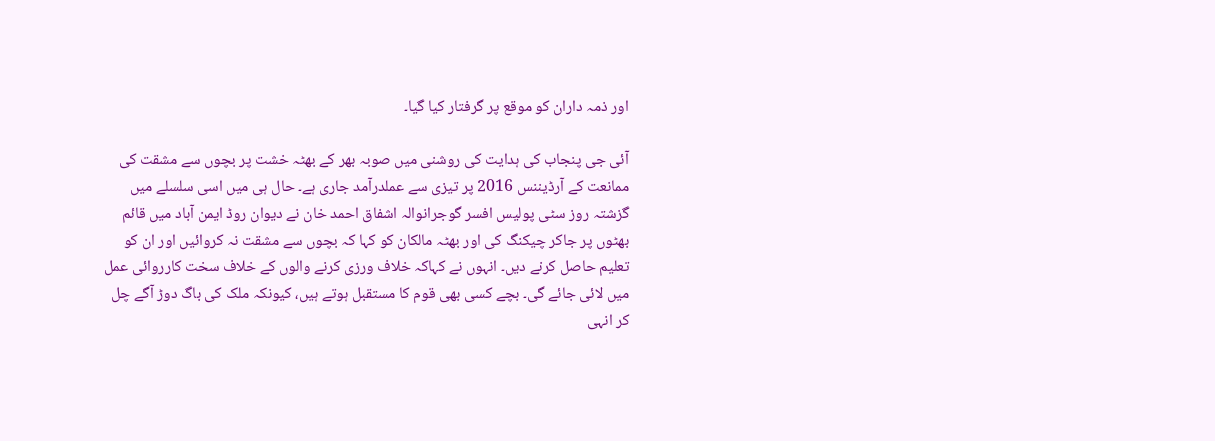اور ذمہ داران کو موقع پر گرفتار کیا گیا۔

آئی جی پنجاب کی ہدایت کی روشنی میں صوبہ بھر کے بھٹہ خشت پر بچوں سے مشقت کی ممانعت کے آرڈیننس 2016 پر تیزی سے عملدرآمد جاری ہے۔ حال ہی میں اسی سلسلے میں گزشتہ روز سٹی پولیس افسر گوجرانوالہ اشفاق احمد خان نے دیوان روڈ ایمن آباد میں قائم بھٹوں پر جاکر چیکنگ کی اور بھٹہ مالکان کو کہا کہ بچوں سے مشقت نہ کروائیں اور ان کو تعلیم حاصل کرنے دیں۔ انہوں نے کہاکہ خلاف ورزی کرنے والوں کے خلاف سخت کارروائی عمل میں لائی جائے گی۔ بچے کسی بھی قوم کا مستقبل ہوتے ہیں، کیونکہ ملک کی باگ دوڑ آگے چل کر انہی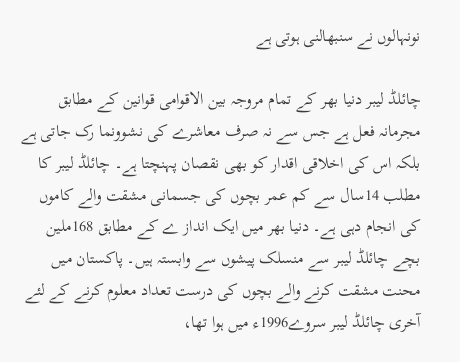نونہالوں نے سنبھالنی ہوتی ہے

چائلڈ لیبر دنیا بھر کے تمام مروجہ بین الاقوامی قوانین کے مطابق مجرمانہ فعل ہے جس سے نہ صرف معاشرے کی نشوونما رک جاتی ہے بلکہ اس کی اخلاقی اقدار کو بھی نقصان پہنچتا ہے۔ چائلڈ لیبر کا مطلب 14سال سے کم عمر بچوں کی جسمانی مشقت والے کاموں کی انجام دہی ہے۔ دنیا بھر میں ایک انداز ے کے مطابق 168ملین بچے چائلڈ لیبر سے منسلک پیشوں سے وابستہ ہیں۔ پاکستان میں محنت مشقت کرنے والے بچوں کی درست تعداد معلوم کرنے کے لئے آخری چائلڈ لیبر سروے1996ء میں ہوا تھا،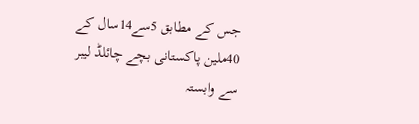جس کے مطابق 5سے14سال کے 40ملین پاکستانی بچے چائلڈ لیبر سے وابستہ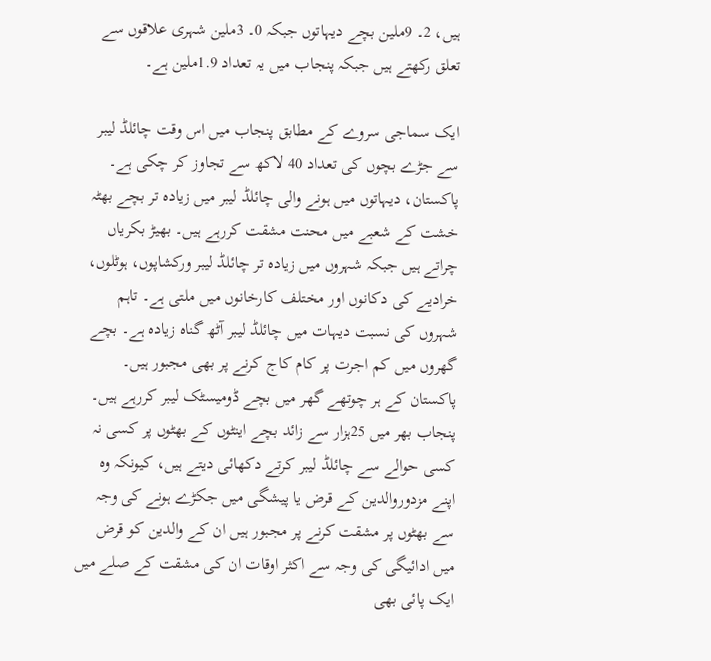ہیں، 2۔ 9ملین بچے دیہاتوں جبکہ 0۔ 3ملین شہری علاقوں سے تعلق رکھتے ہیں جبکہ پنجاب میں یہ تعداد 1.9ملین ہے۔

ایک سماجی سروے کے مطابق پنجاب میں اس وقت چائلڈ لیبر سے جڑے بچوں کی تعداد 40 لاکھ سے تجاوز کر چکی ہے۔ پاکستان، دیہاتوں میں ہونے والی چائلڈ لیبر میں زیادہ تر بچے بھٹہ خشت کے شعبے میں محنت مشقت کررہے ہیں۔ بھیڑ بکریاں چراتے ہیں جبکہ شہروں میں زیادہ تر چائلڈ لیبر ورکشاپوں، ہوٹلوں، خرادیے کی دکانوں اور مختلف کارخانوں میں ملتی ہے۔ تاہم شہروں کی نسبت دیہات میں چائلڈ لیبر آٹھ گناہ زیادہ ہے۔ بچے گھروں میں کم اجرت پر کام کاج کرنے پر بھی مجبور ہیں۔ پاکستان کے ہر چوتھے گھر میں بچے ڈومیسٹک لیبر کررہے ہیں۔ پنجاب بھر میں 25ہزار سے زائد بچے اینٹوں کے بھٹوں پر کسی نہ کسی حوالے سے چائلڈ لیبر کرتے دکھائی دیتے ہیں، کیونکہ وہ اپنے مزدوروالدین کے قرض یا پیشگی میں جکڑے ہونے کی وجہ سے بھٹوں پر مشقت کرنے پر مجبور ہیں ان کے والدین کو قرض میں ادائیگی کی وجہ سے اکثر اوقات ان کی مشقت کے صلے میں ایک پائی بھی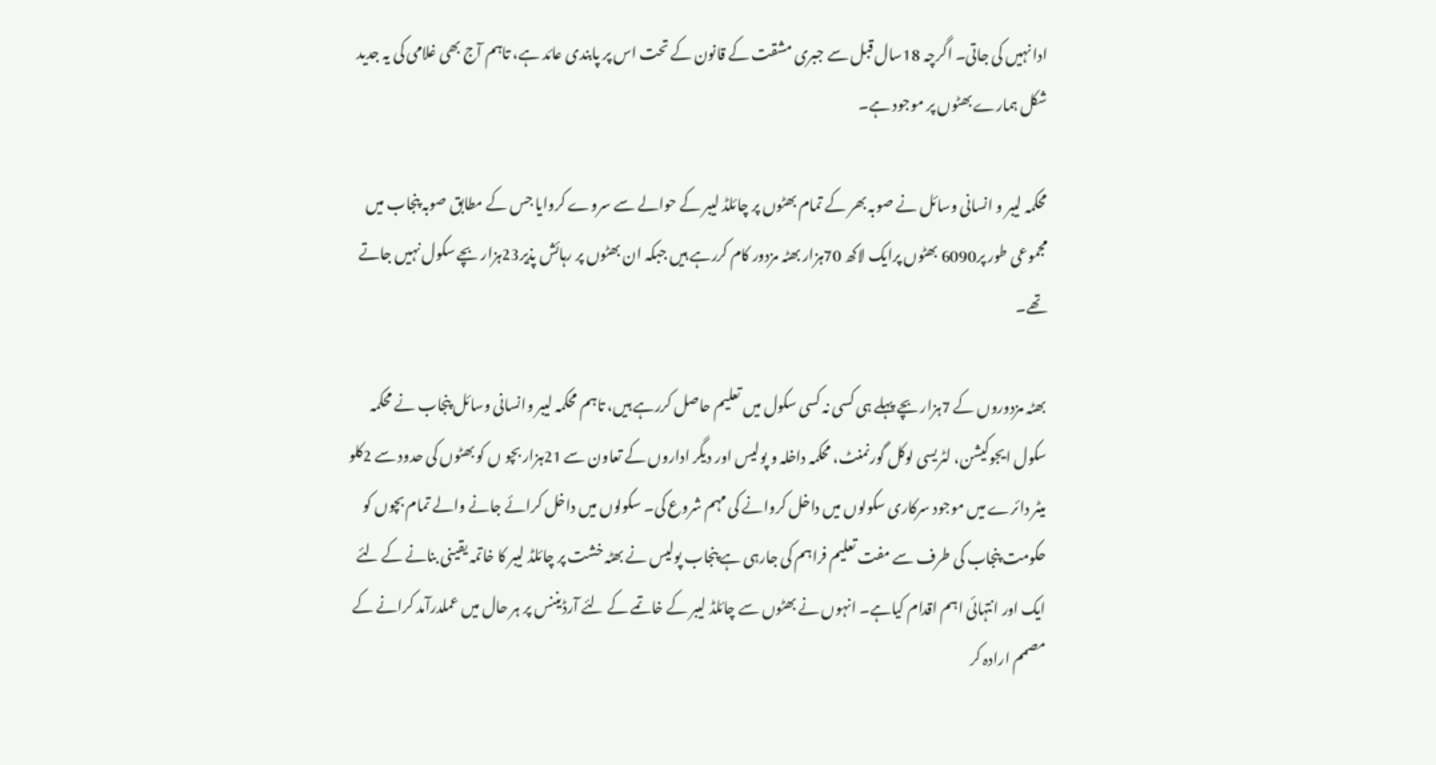ادا نہیں کی جاتی۔ اگرچہ 18سال قبل سے جبری مشقت کے قانون کے تحت اس پر پابندی عائد ہے، تاہم آج بھی غلامی کی یہ جدید شکل ہمارے بھٹوں پر موجود ہے۔

محکمہ لیبر و انسانی وسائل نے صوبہ بھر کے تمام بھٹوں پر چائلڈ لیبر کے حوالے سے سروے کروایا جس کے مطابق صوبہ پنجاب میں مجموعی طور پر6090 بھٹوں پرایک لاکھ 70ہزار بھٹہ مزدور کام کررہے ہیں جبکہ ان بھٹوں پر رہائش پذیر23ہزار بچے سکول نہیں جاتے تھے۔

بھٹہ مزدوروں کے 7ہزار بچے پہلے ہی کسی نہ کسی سکول میں تعلیم حاصل کررہے ہیں، تاہم محکمہ لیبر وانسانی وسائل پنجاب نے محکمہ سکول ایجوکیشن، لٹریسی لوکل گورنمنٹ، محکمہ داخلہ و پولیس اور دیگر اداروں کے تعاون سے 21ہزار بچو ں کو بھٹوں کی حدود سے 2کلو میٹر دائرے میں موجود سرکاری سکولوں میں داخل کروانے کی مہم شروع کی۔ سکولوں میں داخل کرائے جانے والے تمام بچوں کو حکومت پنجاب کی طرف سے مفت تعلیم فراہم کی جارہی ہے پنجاب پولیس نے بھٹہ خشت پر چائلڈ لیبر کا خاتمہ یقینی بنانے کے لئے ایک اور انتہائی اہم اقدام کیاہے۔ انہوں نے بھٹوں سے چائلڈ لیبر کے خاتمے کے لئے آرڈیننس پر ہر حال میں عملدرآمد کرانے کے مصمم ارادہ کر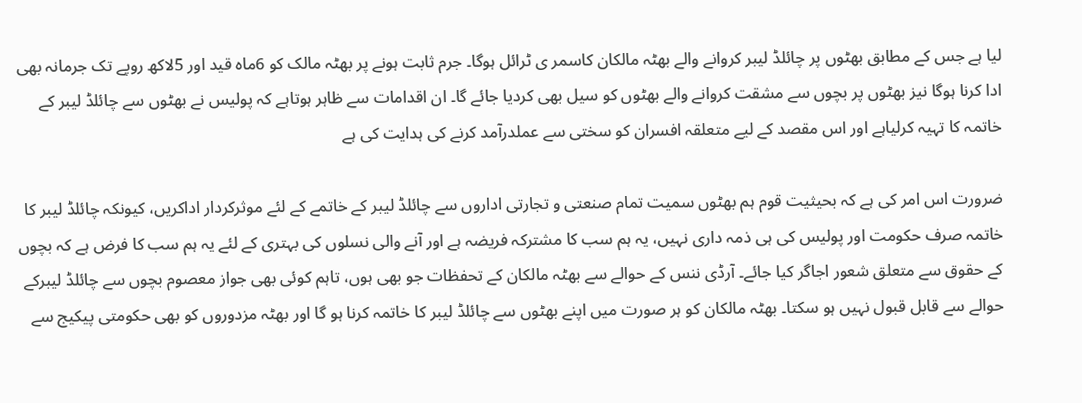لیا ہے جس کے مطابق بھٹوں پر چائلڈ لیبر کروانے والے بھٹہ مالکان کاسمر ی ٹرائل ہوگا۔ جرم ثابت ہونے پر بھٹہ مالک کو 6ماہ قید اور 5لاکھ روپے تک جرمانہ بھی ادا کرنا ہوگا نیز بھٹوں پر بچوں سے مشقت کروانے والے بھٹوں کو سیل بھی کردیا جائے گا۔ ان اقدامات سے ظاہر ہوتاہے کہ پولیس نے بھٹوں سے چائلڈ لیبر کے خاتمہ کا تہیہ کرلیاہے اور اس مقصد کے لیے متعلقہ افسران کو سختی سے عملدرآمد کرنے کی ہدایت کی ہے

ضرورت اس امر کی ہے کہ بحیثیت قوم ہم بھٹوں سمیت تمام صنعتی و تجارتی اداروں سے چائلڈ لیبر کے خاتمے کے لئے موثرکردار اداکریں، کیونکہ چائلڈ لیبر کا خاتمہ صرف حکومت اور پولیس کی ہی ذمہ داری نہیں، یہ ہم سب کا مشترکہ فریضہ ہے اور آنے والی نسلوں کی بہتری کے لئے یہ ہم سب کا فرض ہے کہ بچوں کے حقوق سے متعلق شعور اجاگر کیا جائے۔ آرڈی ننس کے حوالے سے بھٹہ مالکان کے تحفظات جو بھی ہوں، تاہم کوئی بھی جواز معصوم بچوں سے چائلڈ لیبرکے حوالے سے قابل قبول نہیں ہو سکتا۔ بھٹہ مالکان کو ہر صورت میں اپنے بھٹوں سے چائلڈ لیبر کا خاتمہ کرنا ہو گا اور بھٹہ مزدوروں کو بھی حکومتی پیکیج سے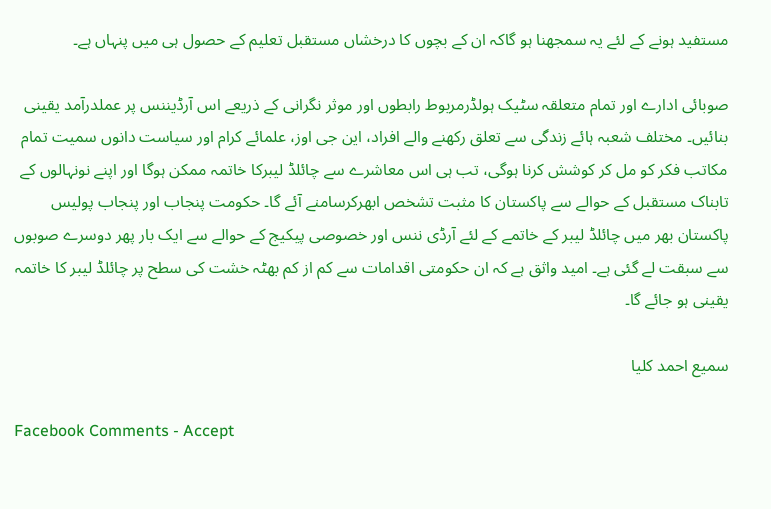مستفید ہونے کے لئے یہ سمجھنا ہو گاکہ ان کے بچوں کا درخشاں مستقبل تعلیم کے حصول ہی میں پنہاں ہے۔

صوبائی ادارے اور تمام متعلقہ سٹیک ہولڈرمربوط رابطوں اور موثر نگرانی کے ذریعے اس آرڈیننس پر عملدرآمد یقینی بنائیں۔ مختلف شعبہ ہائے زندگی سے تعلق رکھنے والے افراد، این جی اوز، علمائے کرام اور سیاست دانوں سمیت تمام مکاتب فکر کو مل کر کوشش کرنا ہوگی، تب ہی اس معاشرے سے چائلڈ لیبرکا خاتمہ ممکن ہوگا اور اپنے نونہالوں کے تابناک مستقبل کے حوالے سے پاکستان کا مثبت تشخص ابھرکرسامنے آئے گا۔ حکومت پنجاب اور پنجاب پولیس پاکستان بھر میں چائلڈ لیبر کے خاتمے کے لئے آرڈی ننس اور خصوصی پیکیج کے حوالے سے ایک بار پھر دوسرے صوبوں سے سبقت لے گئی ہے۔ امید واثق ہے کہ ان حکومتی اقدامات سے کم از کم بھٹہ خشت کی سطح پر چائلڈ لیبر کا خاتمہ یقینی ہو جائے گا۔

سمیع احمد کلیا

Facebook Comments - Accept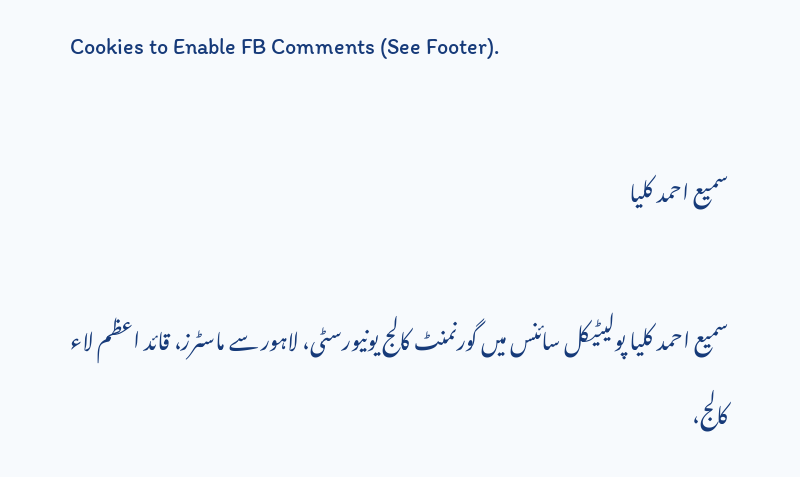Cookies to Enable FB Comments (See Footer).

سمیع احمد کلیا

سمیع احمد کلیا پولیٹیکل سائنس میں گورنمنٹ کالج یونیورسٹی، لاہور سے ماسٹرز، قائد اعظم لاء کالج،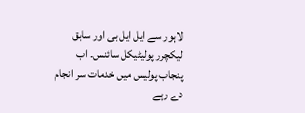لاہور سے ایل ایل بی اور سابق لیکچرر پولیٹیکل سائنس۔ اب پنجاب پولیس میں خدمات سر انجام دے رہے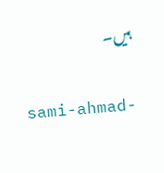ہیں۔

sami-ahmad-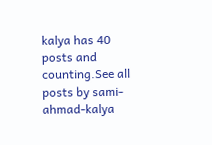kalya has 40 posts and counting.See all posts by sami-ahmad-kalya